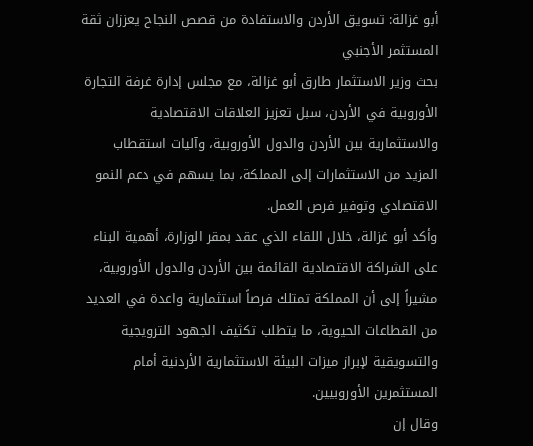أبو غزالة: تسويق الأردن والاستفادة من قصص النجاح يعززان ثقة المستثمر الأجنبي
بحث وزير الاستثمار طارق أبو غزالة، مع مجلس إدارة غرفة التجارة الأوروبية في الأردن، سبل تعزيز العلاقات الاقتصادية والاستثمارية بين الأردن والدول الأوروبية، وآليات استقطاب المزيد من الاستثمارات إلى المملكة، بما يسهم في دعم النمو الاقتصادي وتوفير فرص العمل.
وأكد أبو غزالة، خلال اللقاء الذي عقد بمقر الوزارة، أهمية البناء على الشراكة الاقتصادية القائمة بين الأردن والدول الأوروبية، مشيراً إلى أن المملكة تمتلك فرصاً استثمارية واعدة في العديد من القطاعات الحيوية، ما يتطلب تكثيف الجهود الترويجية والتسويقية لإبراز ميزات البيئة الاستثمارية الأردنية أمام المستثمرين الأوروبيين.
وقال إن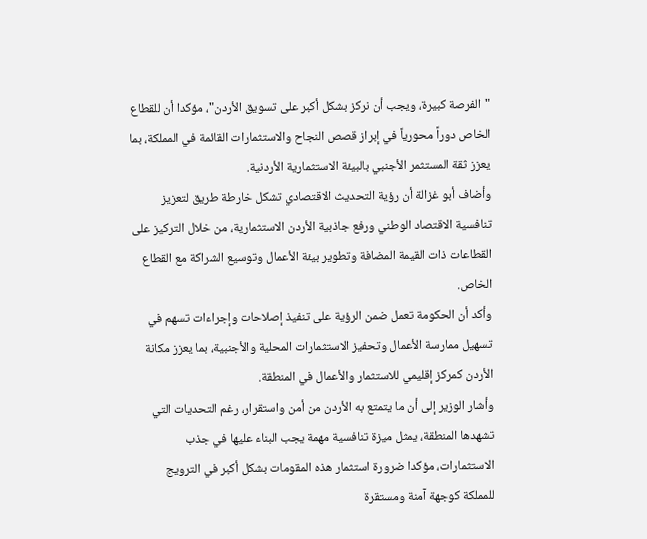"الفرصة كبيرة، ويجب أن نركز بشكل أكبر على تسويق الأردن"، مؤكدا أن للقطاع الخاص دوراً محورياً في إبراز قصص النجاح والاستثمارات القائمة في المملكة، بما يعزز ثقة المستثمر الأجنبي بالبيئة الاستثمارية الأردنية.
وأضاف أبو غزالة أن رؤية التحديث الاقتصادي تشكل خارطة طريق لتعزيز تنافسية الاقتصاد الوطني ورفع جاذبية الأردن الاستثمارية، من خلال التركيز على القطاعات ذات القيمة المضافة وتطوير بيئة الأعمال وتوسيع الشراكة مع القطاع الخاص.
وأكد أن الحكومة تعمل ضمن الرؤية على تنفيذ إصلاحات وإجراءات تسهم في تسهيل ممارسة الأعمال وتحفيز الاستثمارات المحلية والأجنبية، بما يعزز مكانة الأردن كمركز إقليمي للاستثمار والأعمال في المنطقة.
وأشار الوزير إلى أن ما يتمتع به الأردن من أمن واستقرار، رغم التحديات التي تشهدها المنطقة، يمثل ميزة تنافسية مهمة يجب البناء عليها في جذب الاستثمارات، مؤكدا ضرورة استثمار هذه المقومات بشكل أكبر في الترويج للمملكة كوجهة آمنة ومستقرة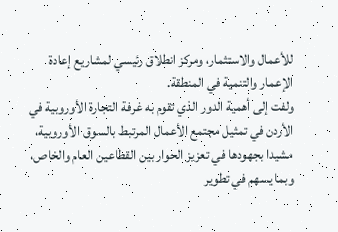للأعمال والاستثمار، ومركز انطلاق رئيسي لمشاريع إعادة الإعمار والتنمية في المنطقة.
ولفت إلى أهمية الدور الذي تقوم به غرفة التجارة الأوروبية في الأردن في تمثيل مجتمع الأعمال المرتبط بالسوق الأوروبية، مشيدا بجهودها في تعزيز الحوار بين القطاعين العام والخاص، وبما يسهم في تطوير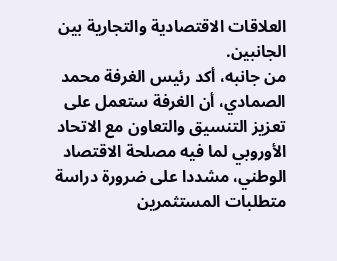العلاقات الاقتصادية والتجارية بين الجانبين.
من جانبه، أكد رئيس الغرفة محمد الصمادي، أن الغرفة ستعمل على تعزيز التنسيق والتعاون مع الاتحاد الأوروبي لما فيه مصلحة الاقتصاد الوطني، مشددا على ضرورة دراسة متطلبات المستثمرين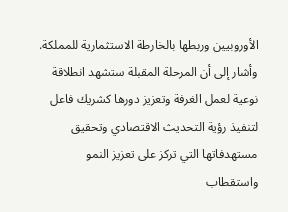الأوروبيين وربطها بالخارطة الاستثمارية للمملكة.
وأشار إلى أن المرحلة المقبلة ستشهد انطلاقة نوعية لعمل الغرفة وتعزيز دورها كشريك فاعل لتنفيذ رؤية التحديث الاقتصادي وتحقيق مستهدفاتها التي تركز على تعزيز النمو واستقطاب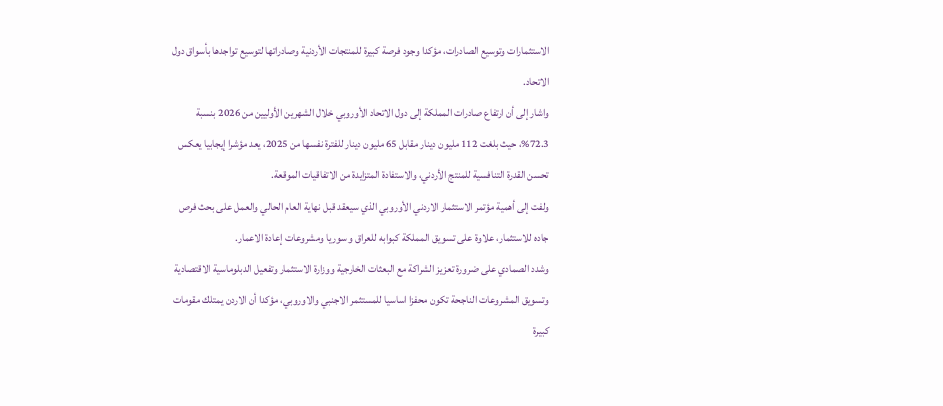الاستثمارات وتوسيع الصادرات، مؤكدا وجود فرصة كبيرة للمنتجات الأردنية وصادراتها لتوسيع تواجدها بأسواق دول الاتحاد.
واشار إلى أن ارتفاع صادرات المملكة إلى دول الاتحاد الأوروبي خلال الشهرين الأوليين من 2026 بنسبة 72.3%، حيث بلغت 112 مليون دينار مقابل 65 مليون دينار للفترة نفسها من 2025، يعد مؤشرا إيجابيا يعكس تحسن القدرة التنافسية للمنتج الأردني، والاستفادة المتزايدة من الاتفاقيات الموقعة.
ولفت إلى أهمية مؤتمر الاستثمار الاردني الأوروبي الذي سيعقد قبل نهاية العام الحالي والعمل على بحث فرص جاده للاستثمار، علاوة على تسويق المملكة كبوابه للعراق و سوريا ومشروعات إعادة الاعمار.
وشدد الصمادي على ضرورة تعزيز الشراكة مع البعثات الخارجية ووزارة الاستثمار وتفعيل الدبلوماسية الاقتصادية وتسويق المشروعات الناجحة تكون محفزا اساسيا للمستثمر الاجنبي والاوروبي، مؤكدا أن الاردن يمتلك مقومات كبيرة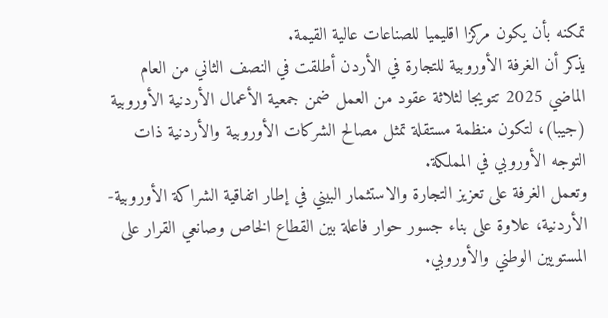تمكنه بأن يكون مركزا اقليميا للصناعات عالية القيمة.
يذكر أن الغرفة الأوروبية للتجارة في الأردن أطلقت في النصف الثاني من العام الماضي 2025 تتويجا لثلاثة عقود من العمل ضمن جمعية الأعمال الأردنية الأوروبية (جيبا)، لتكون منظمة مستقلة تمثل مصالح الشركات الأوروبية والأردنية ذات التوجه الأوروبي في المملكة.
وتعمل الغرفة على تعزيز التجارة والاستثمار البيني في إطار اتفاقية الشراكة الأوروبية-الأردنية، علاوة على بناء جسور حوار فاعلة بين القطاع الخاص وصانعي القرار على المستويين الوطني والأوروبي.